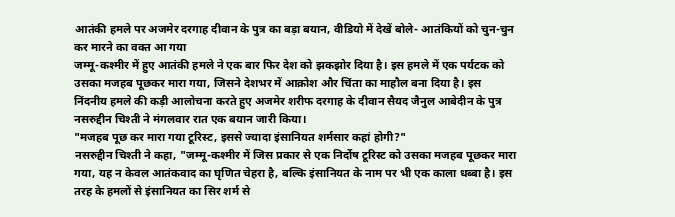आतंकी हमले पर अजमेर दरगाह दीवान के पुत्र का बड़ा बयान, वीडियो में देखें बोले- आतंकियों को चुन-चुन कर मारने का वक्त आ गया
जम्मू-कश्मीर में हुए आतंकी हमले ने एक बार फिर देश को झकझोर दिया है। इस हमले में एक पर्यटक को उसका मजहब पूछकर मारा गया, जिसने देशभर में आक्रोश और चिंता का माहौल बना दिया है। इस निंदनीय हमले की कड़ी आलोचना करते हुए अजमेर शरीफ दरगाह के दीवान सैयद जैनुल आबेदीन के पुत्र नसरुद्दीन चिश्ती ने मंगलवार रात एक बयान जारी किया।
"मजहब पूछ कर मारा गया टूरिस्ट, इससे ज्यादा इंसानियत शर्मसार कहां होगी?"
नसरुद्दीन चिश्ती ने कहा, "जम्मू-कश्मीर में जिस प्रकार से एक निर्दोष टूरिस्ट को उसका मजहब पूछकर मारा गया, यह न केवल आतंकवाद का घृणित चेहरा है, बल्कि इंसानियत के नाम पर भी एक काला धब्बा है। इस तरह के हमलों से इंसानियत का सिर शर्म से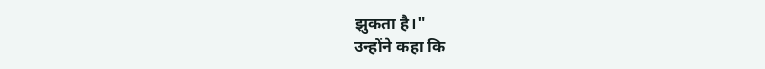झुकता है।"
उन्होंने कहा कि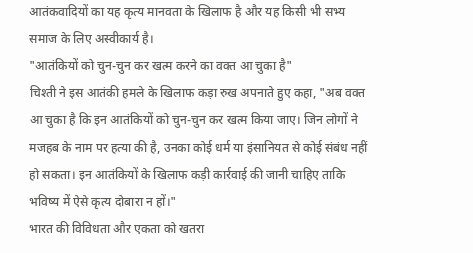आतंकवादियों का यह कृत्य मानवता के खिलाफ है और यह किसी भी सभ्य समाज के लिए अस्वीकार्य है।
"आतंकियों को चुन-चुन कर खत्म करने का वक्त आ चुका है"
चिश्ती ने इस आतंकी हमले के खिलाफ कड़ा रुख अपनाते हुए कहा, "अब वक्त आ चुका है कि इन आतंकियों को चुन-चुन कर खत्म किया जाए। जिन लोगों ने मजहब के नाम पर हत्या की है, उनका कोई धर्म या इंसानियत से कोई संबंध नहीं हो सकता। इन आतंकियों के खिलाफ कड़ी कार्रवाई की जानी चाहिए ताकि भविष्य में ऐसे कृत्य दोबारा न हों।"
भारत की विविधता और एकता को खतरा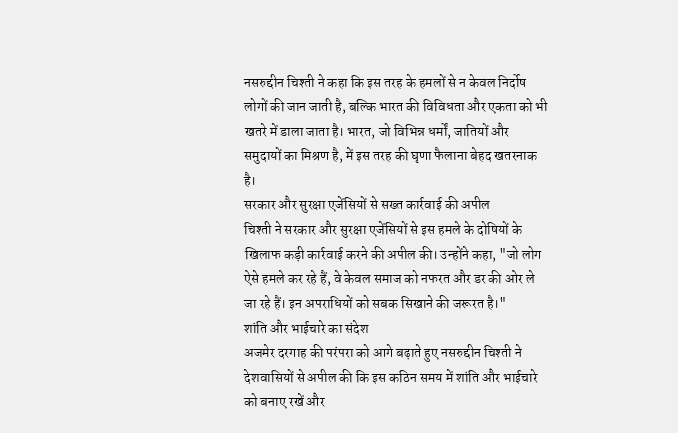नसरुद्दीन चिश्ती ने कहा कि इस तरह के हमलों से न केवल निर्दोष लोगों की जान जाती है, बल्कि भारत की विविधता और एकता को भी खतरे में डाला जाता है। भारत, जो विभिन्न धर्मों, जातियों और समुदायों का मिश्रण है, में इस तरह की घृणा फैलाना बेहद खतरनाक है।
सरकार और सुरक्षा एजेंसियों से सख्त कार्रवाई की अपील
चिश्ती ने सरकार और सुरक्षा एजेंसियों से इस हमले के दोषियों के खिलाफ कड़ी कार्रवाई करने की अपील की। उन्होंने कहा, "जो लोग ऐसे हमले कर रहे हैं, वे केवल समाज को नफरत और डर की ओर ले जा रहे हैं। इन अपराधियों को सबक सिखाने की जरूरत है।"
शांति और भाईचारे का संदेश
अजमेर दरगाह की परंपरा को आगे बढ़ाते हुए नसरुद्दीन चिश्ती ने देशवासियों से अपील की कि इस कठिन समय में शांति और भाईचारे को बनाए रखें और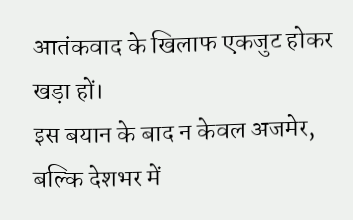आतंकवाद के खिलाफ एकजुट होकर खड़ा हों।
इस बयान के बाद न केवल अजमेर, बल्कि देशभर में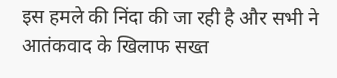इस हमले की निंदा की जा रही है और सभी ने आतंकवाद के खिलाफ सख्त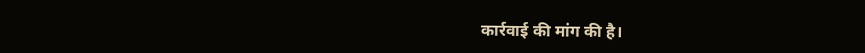कार्रवाई की मांग की है।